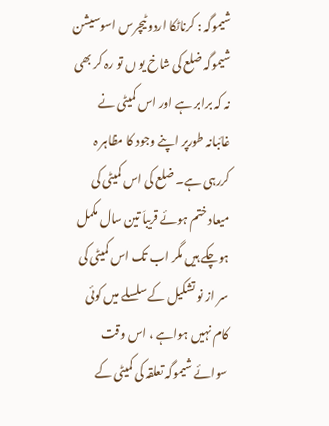شیموگہ : کرناٹکا اردو ٹیچرس اسوسیشن شیموگہ ضلع کی شاخ یو ں تو رہ کر بھی نہ کہ برابر ہے اور اس کمیٹی نے غائبانہ طورپر اپنے وجود کا مظاہر ہ کررہی ہے۔ ضلع کی اس کمیٹی کی میعاد ختم ہوئے قریباَ تین سال مکمل ہوچکے ہیں مگر اب تک اس کمیٹی کی سر از نو تشکیل کے سلسلے میں کوئی کام نہیں ہواہے ، اس وقت سوائے شیموگہ تعلقہ کی کمیٹی کے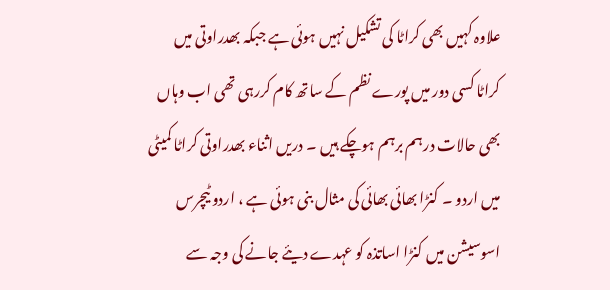علاوہ کہیں بھی کراٹا کی تشکیل نہیں ہوئی ہے جبکہ بھدراوتی میں کراٹا کسی دور میں پورے نظم کے ساتھ کام کررہی تھی اب وہاں بھی حالات درہم برہم ہوچکے ہیں ۔ دریں اثناء بھدراوتی کراٹا کمیٹی میں اردو ۔ کنڑا بھائی بھائی کی مثال بنی ہوئی ہے ، اردو ٹیچرس اسوسیشن میں کنڑا اساتذہ کو عہدے دیئے جانے کی وجہ سے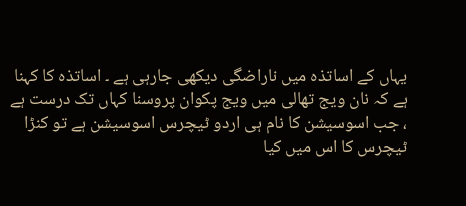یہاں کے اساتذہ میں ناراضگی دیکھی جارہی ہے ۔ اساتذہ کا کہنا ہے کہ نان ویج تھالی میں ویج پکوان پروسنا کہاں تک درست ہے ، جب اسوسیشن کا نام ہی اردو ٹیچرس اسوسیشن ہے تو کنڑا ٹیچرس کا اس میں کیا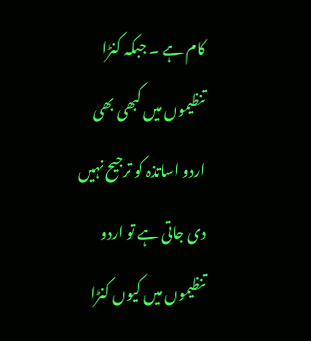کام ہے ۔ جبکہ کنڑا تنظیموں میں کبھی بھی اردو اساتذہ کو ترجیح نہیں دی جاتی ہے تو اردو تنظیموں میں کیوں کنڑا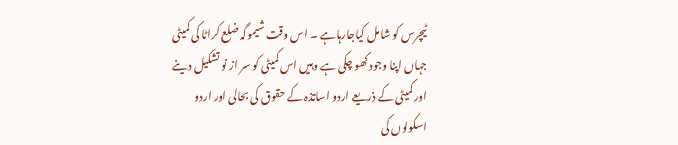ٹیچرس کو شامل کیاجارہاہے ۔ اس وقت شیموگہ ضلع کراٹا کی کمیٹی جہاں اپنا وجود کھو چکی ہے وہیں اس کمیٹی کو سر از نو تشکیل دینے اور کمیٹی کے ذریعے اردو اساتذہ کے حقوق کی بحالی اور اردو اسکولوں کی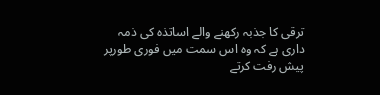ترقی کا جذبہ رکھنے والے اساتذہ کی ذمہ داری ہے کہ وہ اس سمت میں فوری طورپر پیش رفت کرتے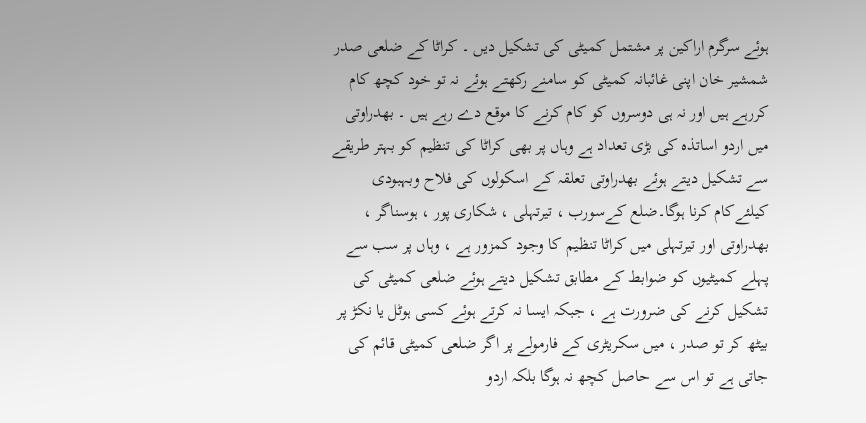ہوئے سرگرم اراکین پر مشتمل کمیٹی کی تشکیل دیں ۔ کراٹا کے ضلعی صدر شمشیر خان اپنی غائبانہ کمیٹی کو سامنے رکھتے ہوئے نہ تو خود کچھ کام کررہے ہیں اور نہ ہی دوسروں کو کام کرنے کا موقع دے رہے ہیں ۔ بھدراوتی میں اردو اساتذہ کی بڑی تعداد ہے وہاں پر بھی کراٹا کی تنظیم کو بہتر طریقے سے تشکیل دیتے ہوئے بھدراوتی تعلقہ کے اسکولوں کی فلاح وبہبودی کیلئےکام کرنا ہوگا۔ضلع کےسورب ، تیرتہلی ، شکاری پور ، ہوسناگر ، بھدراوتی اور تیرتہلی میں کراٹا تنظیم کا وجود کمزور ہے ، وہاں پر سب سے پہلے کمیٹیوں کو ضوابط کے مطابق تشکیل دیتے ہوئے ضلعی کمیٹی کی تشکیل کرنے کی ضرورت ہے ، جبکہ ایسا نہ کرتے ہوئے کسی ہوٹل یا نکڑ پر بیٹھ کر تو صدر ، میں سکریٹری کے فارمولے پر اگر ضلعی کمیٹی قائم کی جاتی ہے تو اس سے حاصل کچھ نہ ہوگا بلکہ اردو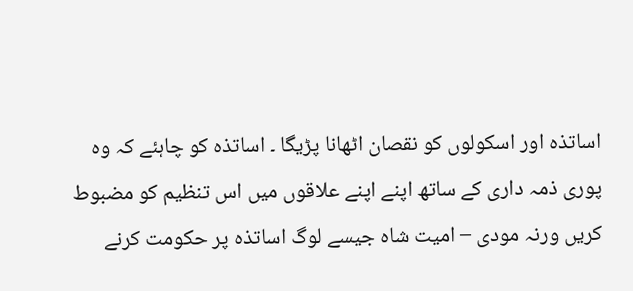اساتذہ اور اسکولوں کو نقصان اٹھانا پڑیگا ۔ اساتذہ کو چاہئے کہ وہ پوری ذمہ داری کے ساتھ اپنے اپنے علاقوں میں اس تنظیم کو مضبوط کریں ورنہ مودی – امیت شاہ جیسے لوگ اساتذہ پر حکومت کرنے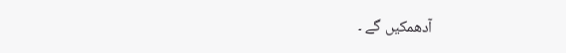آدھمکیں گے ۔